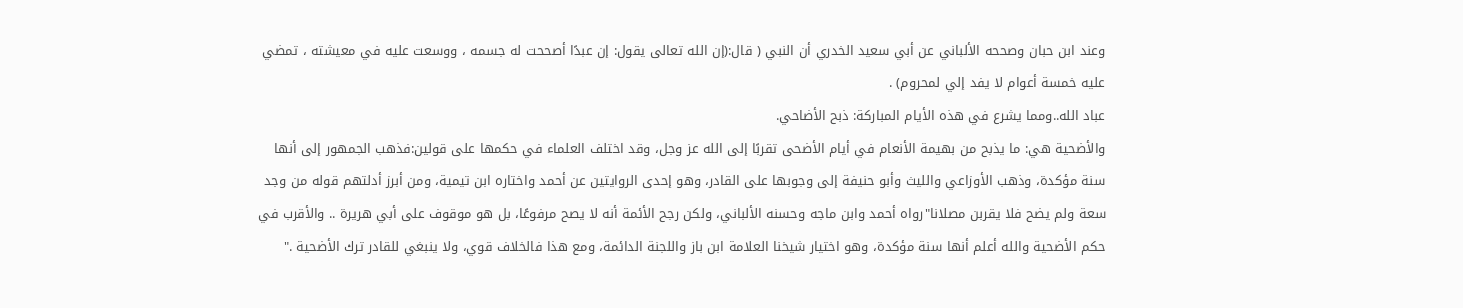وعند ابن حبان وصححه الألباني عن أبي سعيد الخدري أن النبي ( قال:(إن الله تعالى يقول: إن عبدًا أصححت له جسمه ، ووسعت عليه في معيشته ، تمضي عليه خمسة أعوام لا يفد إلي لمحروم) .
عباد الله..ومما يشرع في هذه الأيام المباركة: ذبح الأضاحي.
والأضحية هي: ما يذبح من بهيمة الأنعام في أيام الأضحى تقربًا إلى الله عز وجل، وقد اختلف العلماء في حكمها على قولين:فذهب الجمهور إلى أنها سنة مؤكدة، وذهب الأوزاعي والليث وأبو حنيفة إلى وجوبها على القادر، وهو إحدى الروايتين عن أحمد واختاره ابن تيمية، ومن أبرز أدلتهم قوله من وجد سعة ولم يضح فلا يقربن مصلانا"رواه أحمد وابن ماجه وحسنه الألباني، ولكن رجح الأئمة أنه لا يصح مرفوعًا، بل هو موقوف على أبي هريرة .. والأقرب في حكم الأضحية والله أعلم أنها سنة مؤكدة، وهو اختيار شيخنا العلامة ابن باز واللجنة الدائمة، ومع هذا فالخلاف قوي، ولا ينبغي للقادر ترك الأضحية ."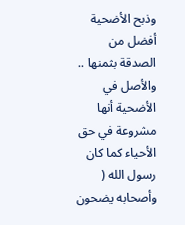وذبح الأضحية أفضل من الصدقة بثمنها .. والأصل في الأضحية أنها مشروعة في حق الأحياء كما كان رسول الله ( وأصحابه يضحون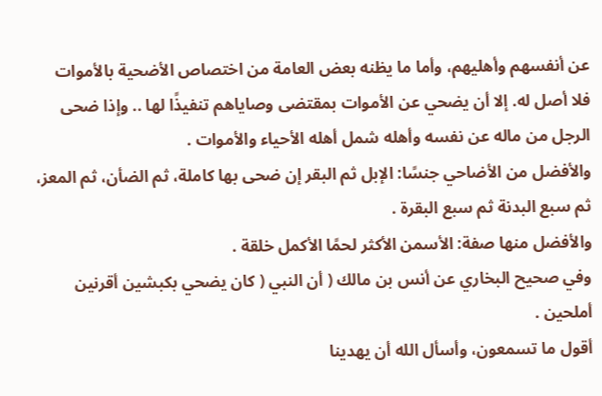عن أنفسهم وأهليهم، وأما ما يظنه بعض العامة من اختصاص الأضحية بالأموات فلا أصل له. إلا أن يضحي عن الأموات بمقتضى وصاياهم تنفيذًا لها .. وإذا ضحى الرجل من ماله عن نفسه وأهله شمل أهله الأحياء والأموات .
والأفضل من الأضاحي جنسًا: الإبل ثم البقر إن ضحى بها كاملة، ثم الضأن، ثم المعز، ثم سبع البدنة ثم سبع البقرة .
والأفضل منها صفة: الأسمن الأكثر لحمًا الأكمل خلقة .
وفي صحيح البخاري عن أنس بن مالك ( أن النبي ( كان يضحي بكبشين أقرنين أملحين .
أقول ما تسمعون، وأسأل الله أن يهدينا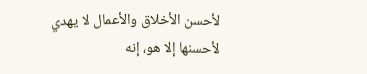لأحسن الأخلاق والأعمال لا يهدي لأحسنها إلا هو، إنه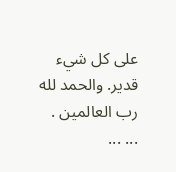على كل شيء قدير. والحمد لله رب العالمين .
... ...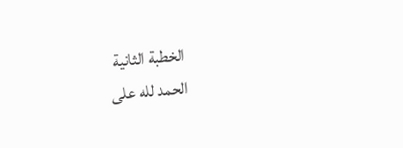الخطبة الثانية
الحمد لله على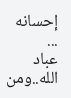إحسانه ...
عباد الله..ومن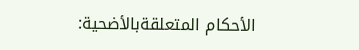الأحكام المتعلقةبالأضحية: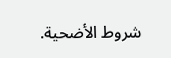شروط الأضحية.